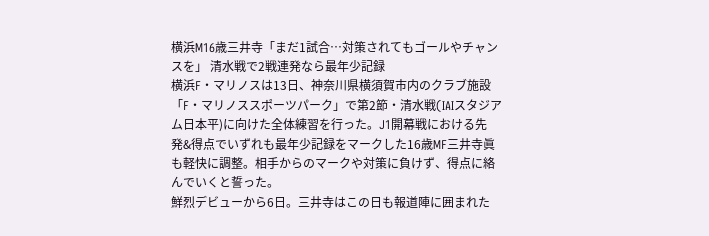横浜M16歳三井寺「まだ1試合…対策されてもゴールやチャンスを」 清水戦で2戦連発なら最年少記録
横浜F・マリノスは13日、神奈川県横須賀市内のクラブ施設「F・マリノススポーツパーク」で第2節・清水戦(IAIスタジアム日本平)に向けた全体練習を行った。J1開幕戦における先発&得点でいずれも最年少記録をマークした16歳MF三井寺眞も軽快に調整。相手からのマークや対策に負けず、得点に絡んでいくと誓った。
鮮烈デビューから6日。三井寺はこの日も報道陣に囲まれた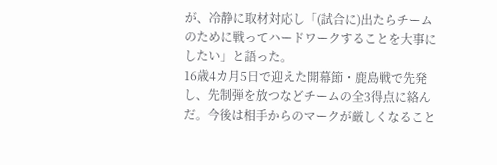が、冷静に取材対応し「(試合に)出たらチームのために戦ってハードワークすることを大事にしたい」と語った。
16歳4カ月5日で迎えた開幕節・鹿島戦で先発し、先制弾を放つなどチームの全3得点に絡んだ。今後は相手からのマークが厳しくなること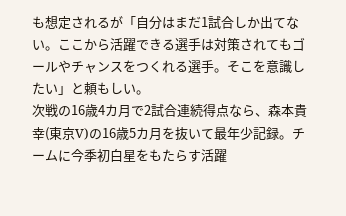も想定されるが「自分はまだ1試合しか出てない。ここから活躍できる選手は対策されてもゴールやチャンスをつくれる選手。そこを意識したい」と頼もしい。
次戦の16歳4カ月で2試合連続得点なら、森本貴幸(東京V)の16歳5カ月を抜いて最年少記録。チームに今季初白星をもたらす活躍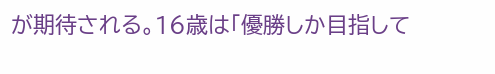が期待される。16歳は「優勝しか目指して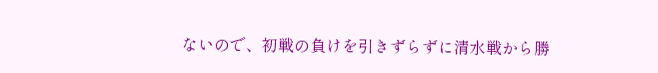ないので、初戦の負けを引きずらずに清水戦から勝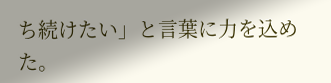ち続けたい」と言葉に力を込めた。